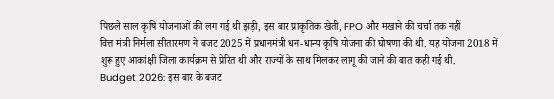पिछले साल कृषि योजनाओं की लग गई थी झड़ी, इस बार प्राकृतिक खेती, FPO और मखाने की चर्चा तक नहीं
वित्त मंत्री निर्मला सीतारमण ने बजट 2025 में प्रधानमंत्री धन-धान्य कृषि योजना की घोषणा की थी. यह योजना 2018 में शुरू हुए आकांक्षी जिला कार्यक्रम से प्रेरित थी और राज्यों के साथ मिलकर लागू की जाने की बात कही गई थी.
Budget 2026: इस बार के बजट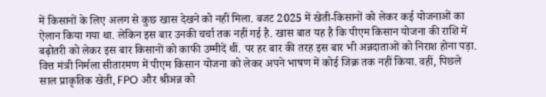में किसानों के लिए अलग से कुछ खास देखने को नहीं मिला. बजट 2025 में खेती-किसानों को लेकर कई योजनाओं का ऐलान किया गया था. लेकिन इस बार उनकी चर्चा तक नहीं गई है. खास बात यह है कि पीएम किसान योजना की राशि में बढ़ोतरी को लेकर इस बार किसानों को काफी उम्मीदें थीं. पर हर बार की तरह इस बार भी अन्नदाताओं को निराश होना पड़ा. वित्त मंत्री निर्मला सीतारमण में पीएम किसान योजना को लेकर अपने भाषण में कोई जिक्र तक नहीं किया. वहीं, पिछले साल प्राकृतिक खेती, FPO और श्रीअन्न को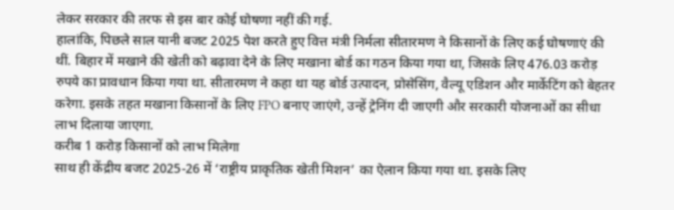लेकर सरकार की तरफ से इस बार कोई घोषणा नहीं की गई.
हालांकि, पिछले साल यानी बजट 2025 पेश करते हुए वित्त मंत्री निर्मला सीतारमण ने किसानों के लिए कई घोषणाएं की थीं. बिहार में मखाने की खेती को बढ़ावा देने के लिए मखाना बोर्ड का गठन किया गया था, जिसके लिए 476.03 करोड़ रुपये का प्रावधान किया गया था. सीतारमण ने कहा था यह बोर्ड उत्पादन, प्रोसेसिंग, वैल्यू एडिशन और मार्केटिंग को बेहतर करेगा. इसके तहत मखाना किसानों के लिए FPO बनाए जाएंगे, उन्हें ट्रेनिंग दी जाएगी और सरकारी योजनाओं का सीधा लाभ दिलाया जाएगा.
करीब 1 करोड़ किसानों को लाभ मिलेगा
साथ ही केंद्रीय बजट 2025-26 में ‘राष्ट्रीय प्राकृतिक खेती मिशन’ का ऐलान किया गया था. इसके लिए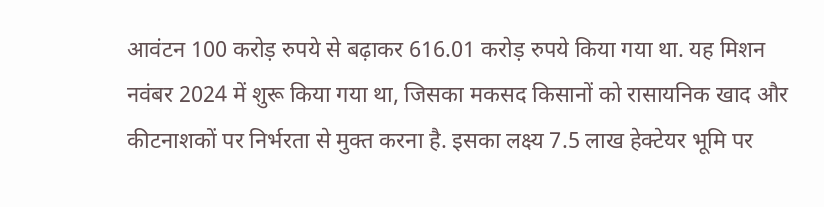आवंटन 100 करोड़ रुपये से बढ़ाकर 616.01 करोड़ रुपये किया गया था. यह मिशन नवंबर 2024 में शुरू किया गया था, जिसका मकसद किसानों को रासायनिक खाद और कीटनाशकों पर निर्भरता से मुक्त करना है. इसका लक्ष्य 7.5 लाख हेक्टेयर भूमि पर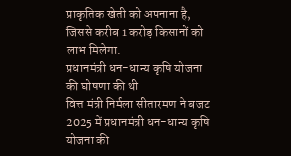प्राकृतिक खेती को अपनाना है, जिससे करीब 1 करोड़ किसानों को लाभ मिलेगा.
प्रधानमंत्री धन-धान्य कृषि योजना की घोषणा की थी
वित्त मंत्री निर्मला सीतारमण ने बजट 2025 में प्रधानमंत्री धन-धान्य कृषि योजना की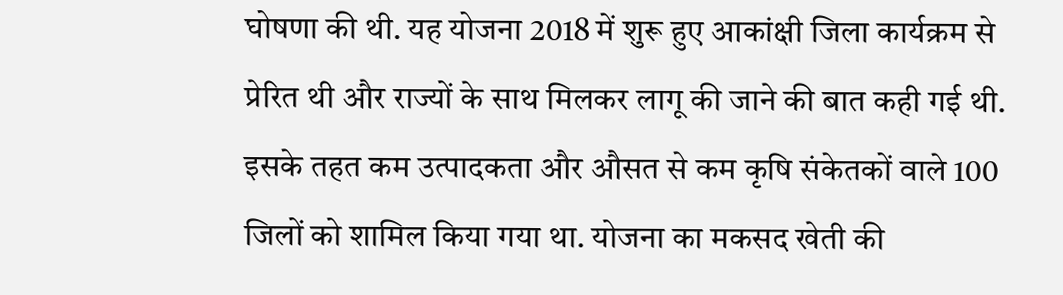घोषणा की थी. यह योजना 2018 में शुरू हुए आकांक्षी जिला कार्यक्रम से प्रेरित थी और राज्यों के साथ मिलकर लागू की जाने की बात कही गई थी. इसके तहत कम उत्पादकता और औसत से कम कृषि संकेतकों वाले 100 जिलों को शामिल किया गया था. योजना का मकसद खेती की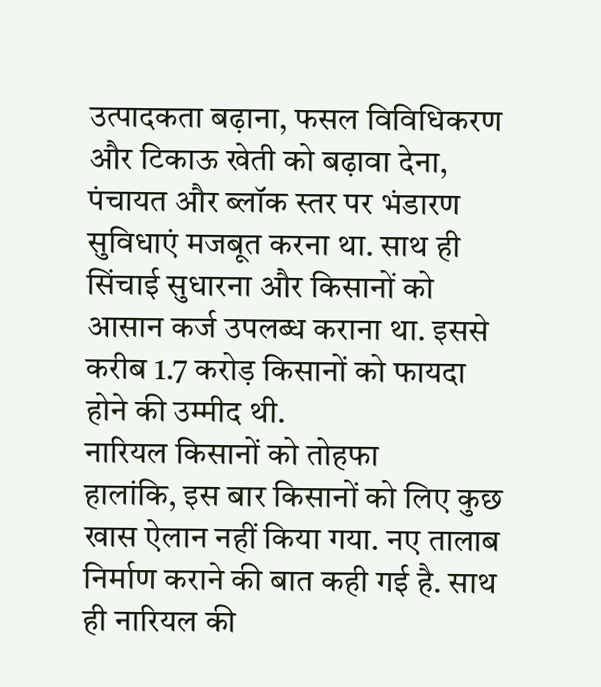उत्पादकता बढ़ाना, फसल विविधिकरण और टिकाऊ खेती को बढ़ावा देना, पंचायत और ब्लॉक स्तर पर भंडारण सुविधाएं मजबूत करना था. साथ ही सिंचाई सुधारना और किसानों को आसान कर्ज उपलब्ध कराना था. इससे करीब 1.7 करोड़ किसानों को फायदा होने की उम्मीद थी.
नारियल किसानों को तोहफा
हालांकि, इस बार किसानों को लिए कुछ खास ऐलान नहीं किया गया. नए तालाब निर्माण कराने की बात कही गई है. साथ ही नारियल की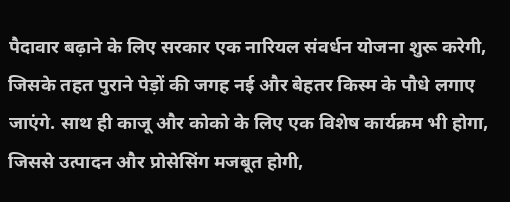पैदावार बढ़ाने के लिए सरकार एक नारियल संवर्धन योजना शुरू करेगी, जिसके तहत पुराने पेड़ों की जगह नई और बेहतर किस्म के पौधे लगाए जाएंगे. साथ ही काजू और कोको के लिए एक विशेष कार्यक्रम भी होगा, जिससे उत्पादन और प्रोसेसिंग मजबूत होगी,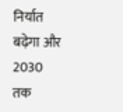निर्यात बढ़ेगा और 2030 तक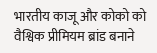भारतीय काजू और कोको को वैश्विक प्रीमियम ब्रांड बनाने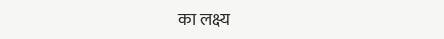का लक्ष्य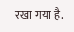रखा गया है.